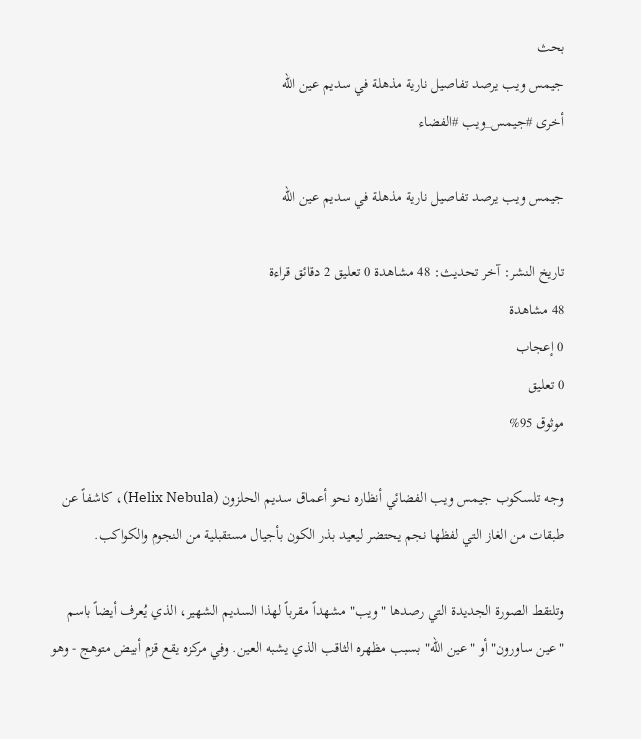بحث
جيمس ويب يرصد تفاصيل نارية مذهلة في سديم عين الله
أخرى #جيمس_ويب #الفضاء

جيمس ويب يرصد تفاصيل نارية مذهلة في سديم عين الله

تاريخ النشر: آخر تحديث: 48 مشاهدة 0 تعليق 2 دقائق قراءة
48 مشاهدة
0 إعجاب
0 تعليق
موثوق 95%

وجه تلسكوب جيمس ويب الفضائي أنظاره نحو أعماق سديم الحلزون (Helix Nebula)، كاشفاً عن طبقات من الغاز التي لفظها نجم يحتضر ليعيد بذر الكون بأجيال مستقبلية من النجوم والكواكب.

وتلتقط الصورة الجديدة التي رصدها "ويب" مشهداً مقرباً لهذا السديم الشهير، الذي يُعرف أيضاً باسم "عين ساورون" أو "عين الله" بسبب مظهره الثاقب الذي يشبه العين. وفي مركزه يقع قزم أبيض متوهج - وهو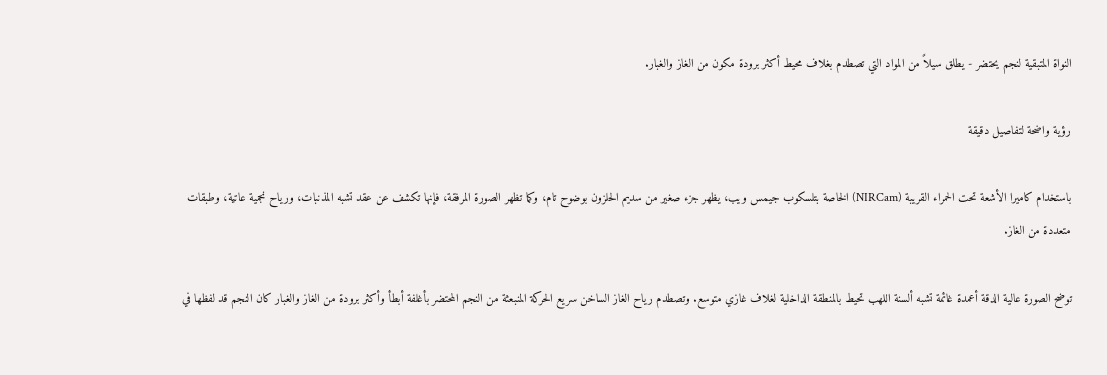النواة المتبقية لنجم يحتضر - يطلق سيلاً من المواد التي تصطدم بغلاف محيط أكثر برودة مكون من الغاز والغبار.

رؤية واضحة لتفاصيل دقيقة

باستخدام كاميرا الأشعة تحت الحمراء القريبة (NIRCam) الخاصة بتلسكوب جيمس ويب، يظهر جزء صغير من سديم الحلزون بوضوح تام، وكما تظهر الصورة المرفقة، فإنها تكشف عن عقد تشبه المذنبات، ورياح نجمية عاتية، وطبقات متعددة من الغاز.

توضح الصورة عالية الدقة أعمدة غائمة تشبه ألسنة اللهب تحيط بالمنطقة الداخلية لغلاف غازي متوسع. وتصطدم رياح الغاز الساخن سريع الحركة المنبعثة من النجم المحتضر بأغلفة أبطأ وأكثر برودة من الغاز والغبار كان النجم قد لفظها في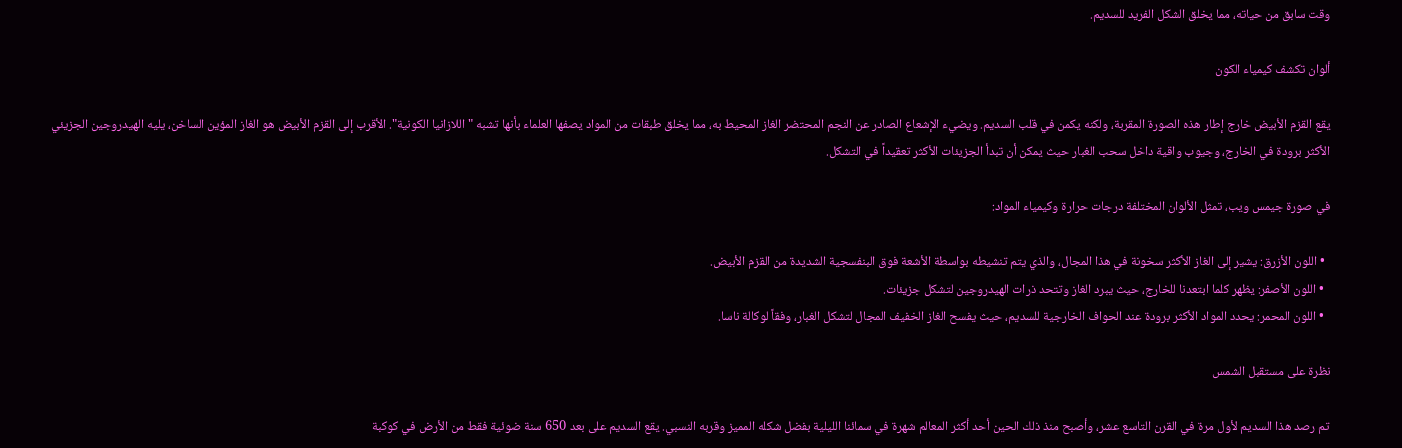وقت سابق من حياته، مما يخلق الشكل الفريد للسديم.

ألوان تكشف كيمياء الكون

يقع القزم الأبيض خارج إطار هذه الصورة المقربة، ولكنه يكمن في قلب السديم. ويضيء الإشعاع الصادر عن النجم المحتضر الغاز المحيط به، مما يخلق طبقات من المواد يصفها العلماء بأنها تشبه "اللازانيا الكونية". الأقرب إلى القزم الأبيض هو الغاز المؤين الساخن، يليه الهيدروجين الجزيئي الأكثر برودة في الخارج، وجيوب واقية داخل سحب الغبار حيث يمكن أن تبدأ الجزيئات الأكثر تعقيداً في التشكل.

في صورة جيمس ويب، تمثل الألوان المختلفة درجات حرارة وكيمياء المواد:

  • اللون الأزرق: يشير إلى الغاز الأكثر سخونة في هذا المجال، والذي يتم تنشيطه بواسطة الأشعة فوق البنفسجية الشديدة من القزم الأبيض.
  • اللون الأصفر: يظهر كلما ابتعدنا للخارج، حيث يبرد الغاز وتتحد ذرات الهيدروجين لتشكل جزيئات.
  • اللون المحمر: يحدد المواد الأكثر برودة عند الحواف الخارجية للسديم، حيث يفسح الغاز الخفيف المجال لتشكل الغبار، وفقاً لوكالة ناسا.

نظرة على مستقبل الشمس

تم رصد هذا السديم لأول مرة في القرن التاسع عشر، وأصبح منذ ذلك الحين أحد أكثر المعالم شهرة في سمائنا الليلية بفضل شكله المميز وقربه النسبي. يقع السديم على بعد 650 سنة ضوئية فقط من الأرض في كوكبة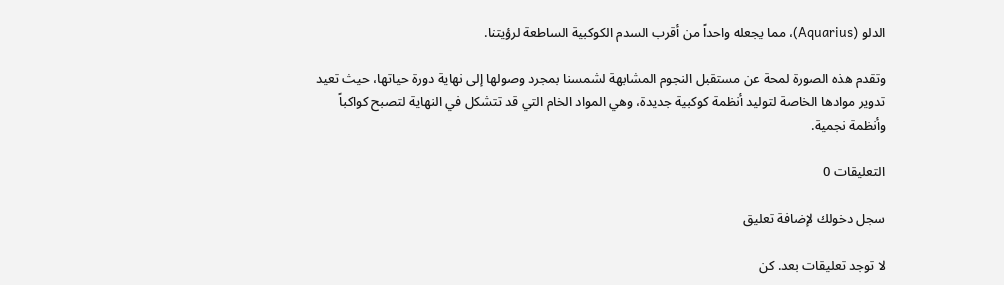الدلو (Aquarius)، مما يجعله واحداً من أقرب السدم الكوكبية الساطعة لرؤيتنا.

وتقدم هذه الصورة لمحة عن مستقبل النجوم المشابهة لشمسنا بمجرد وصولها إلى نهاية دورة حياتها، حيث تعيد تدوير موادها الخاصة لتوليد أنظمة كوكبية جديدة، وهي المواد الخام التي قد تتشكل في النهاية لتصبح كواكباً وأنظمة نجمية.

التعليقات 0

سجل دخولك لإضافة تعليق

لا توجد تعليقات بعد. كن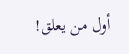أول من يعلق!